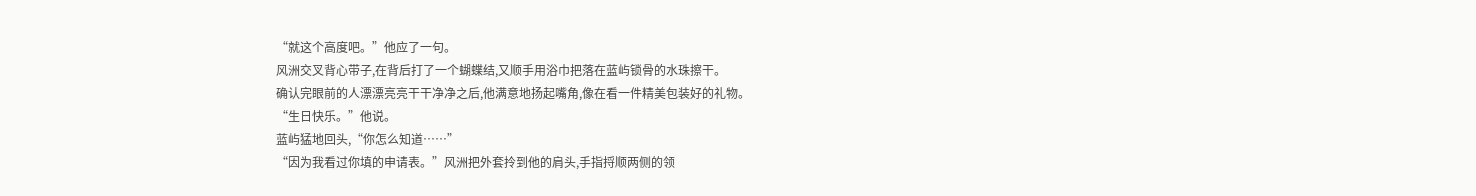“就这个高度吧。”他应了一句。
风洲交叉背心带子,在背后打了一个蝴蝶结,又顺手用浴巾把落在蓝屿锁骨的水珠擦干。
确认完眼前的人漂漂亮亮干干净净之后,他满意地扬起嘴角,像在看一件精美包装好的礼物。
“生日快乐。”他说。
蓝屿猛地回头,“你怎么知道……”
“因为我看过你填的申请表。”风洲把外套拎到他的肩头,手指捋顺两侧的领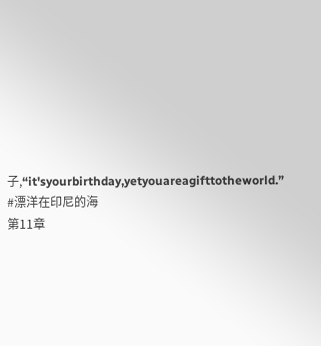子,“it'syourbirthday,yetyouareagifttotheworld.”
#漂洋在印尼的海
第11章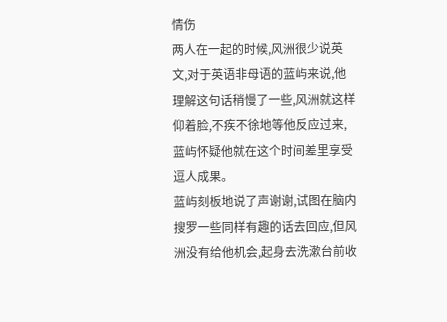情伤
两人在一起的时候,风洲很少说英文,对于英语非母语的蓝屿来说,他理解这句话稍慢了一些,风洲就这样仰着脸,不疾不徐地等他反应过来,蓝屿怀疑他就在这个时间差里享受逗人成果。
蓝屿刻板地说了声谢谢,试图在脑内搜罗一些同样有趣的话去回应,但风洲没有给他机会,起身去洗漱台前收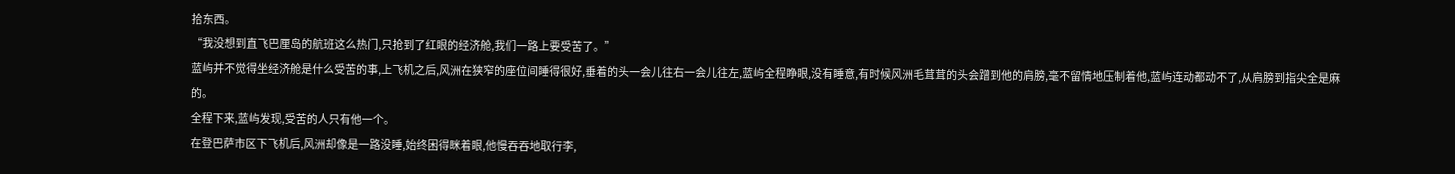拾东西。
“我没想到直飞巴厘岛的航班这么热门,只抢到了红眼的经济舱,我们一路上要受苦了。”
蓝屿并不觉得坐经济舱是什么受苦的事,上飞机之后,风洲在狭窄的座位间睡得很好,垂着的头一会儿往右一会儿往左,蓝屿全程睁眼,没有睡意,有时候风洲毛茸茸的头会蹭到他的肩膀,毫不留情地压制着他,蓝屿连动都动不了,从肩膀到指尖全是麻的。
全程下来,蓝屿发现,受苦的人只有他一个。
在登巴萨市区下飞机后,风洲却像是一路没睡,始终困得眯着眼,他慢吞吞地取行李,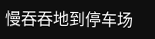慢吞吞地到停车场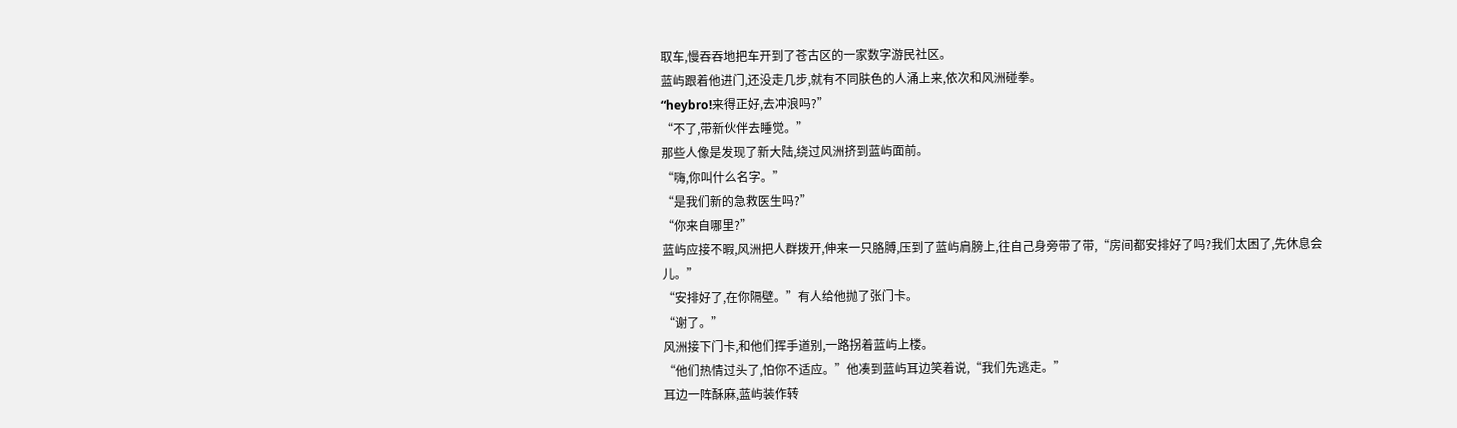取车,慢吞吞地把车开到了苍古区的一家数字游民社区。
蓝屿跟着他进门,还没走几步,就有不同肤色的人涌上来,依次和风洲碰拳。
“heybro!来得正好,去冲浪吗?”
“不了,带新伙伴去睡觉。”
那些人像是发现了新大陆,绕过风洲挤到蓝屿面前。
“嗨,你叫什么名字。”
“是我们新的急救医生吗?”
“你来自哪里?”
蓝屿应接不暇,风洲把人群拨开,伸来一只胳膊,压到了蓝屿肩膀上,往自己身旁带了带,“房间都安排好了吗?我们太困了,先休息会儿。”
“安排好了,在你隔壁。”有人给他抛了张门卡。
“谢了。”
风洲接下门卡,和他们挥手道别,一路拐着蓝屿上楼。
“他们热情过头了,怕你不适应。”他凑到蓝屿耳边笑着说,“我们先逃走。”
耳边一阵酥麻,蓝屿装作转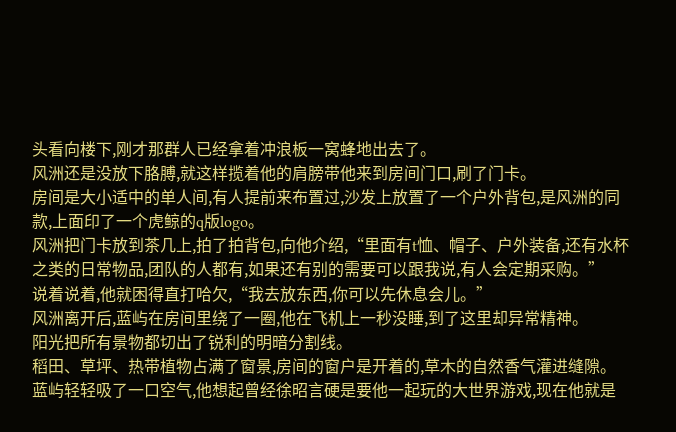头看向楼下,刚才那群人已经拿着冲浪板一窝蜂地出去了。
风洲还是没放下胳膊,就这样揽着他的肩膀带他来到房间门口,刷了门卡。
房间是大小适中的单人间,有人提前来布置过,沙发上放置了一个户外背包,是风洲的同款,上面印了一个虎鲸的q版logo。
风洲把门卡放到茶几上,拍了拍背包,向他介绍,“里面有t恤、帽子、户外装备,还有水杯之类的日常物品,团队的人都有,如果还有别的需要可以跟我说,有人会定期采购。”
说着说着,他就困得直打哈欠,“我去放东西,你可以先休息会儿。”
风洲离开后,蓝屿在房间里绕了一圈,他在飞机上一秒没睡,到了这里却异常精神。
阳光把所有景物都切出了锐利的明暗分割线。
稻田、草坪、热带植物占满了窗景,房间的窗户是开着的,草木的自然香气灌进缝隙。
蓝屿轻轻吸了一口空气,他想起曾经徐昭言硬是要他一起玩的大世界游戏,现在他就是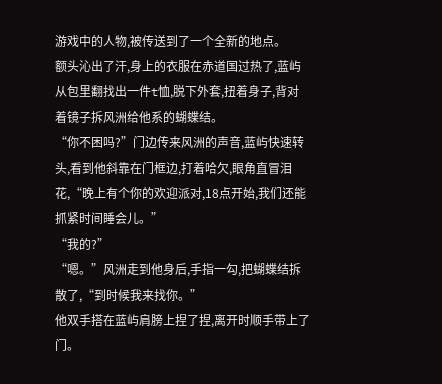游戏中的人物,被传送到了一个全新的地点。
额头沁出了汗,身上的衣服在赤道国过热了,蓝屿从包里翻找出一件t恤,脱下外套,扭着身子,背对着镜子拆风洲给他系的蝴蝶结。
“你不困吗?”门边传来风洲的声音,蓝屿快速转头,看到他斜靠在门框边,打着哈欠,眼角直冒泪花,“晚上有个你的欢迎派对,18点开始,我们还能抓紧时间睡会儿。”
“我的?”
“嗯。”风洲走到他身后,手指一勾,把蝴蝶结拆散了,“到时候我来找你。”
他双手搭在蓝屿肩膀上捏了捏,离开时顺手带上了门。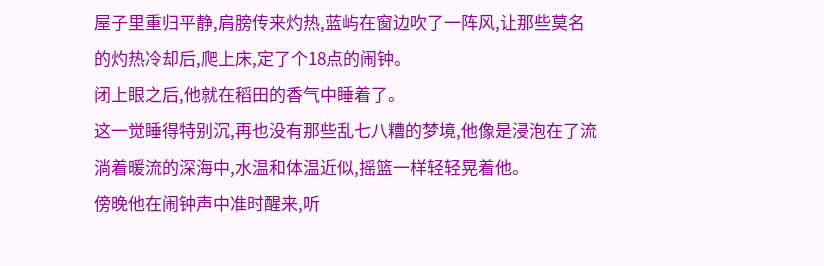屋子里重归平静,肩膀传来灼热,蓝屿在窗边吹了一阵风,让那些莫名的灼热冷却后,爬上床,定了个18点的闹钟。
闭上眼之后,他就在稻田的香气中睡着了。
这一觉睡得特别沉,再也没有那些乱七八糟的梦境,他像是浸泡在了流淌着暖流的深海中,水温和体温近似,摇篮一样轻轻晃着他。
傍晚他在闹钟声中准时醒来,听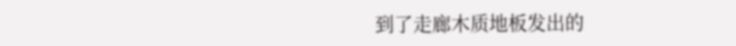到了走廊木质地板发出的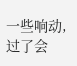一些响动,过了会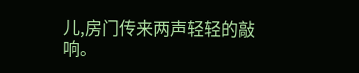儿,房门传来两声轻轻的敲响。